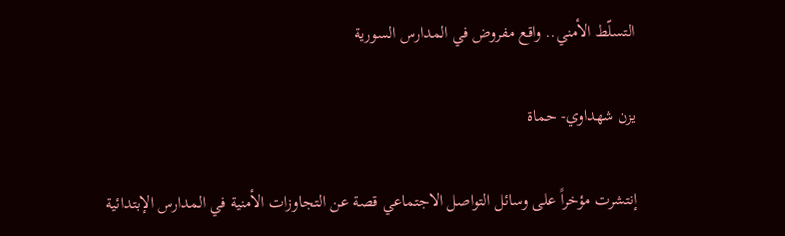التسلّط الأمني.. واقع مفروض في المدارس السورية

يزن شهداوي- حماة

إنتشرت مؤخراً على وسائل التواصل الاجتماعي قصة عن التجاوزات الأمنية في المدارس الإبتدائية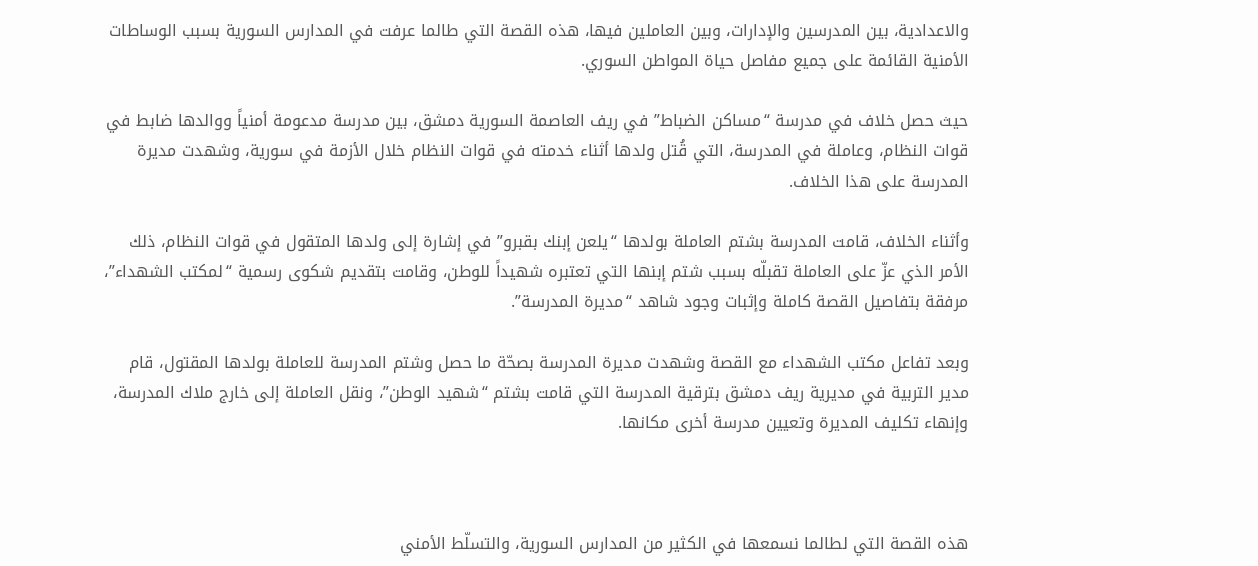والاعدادية، بين المدرسين والإدارات، وبين العاملين فيها، هذه القصة التي طالما عرفت في المدارس السورية بسبب الوساطات الأمنية القائمة على جميع مفاصل حياة المواطن السوري.

حيث حصل خلاف في مدرسة “مساكن الضباط” في ريف العاصمة السورية دمشق، بين مدرسة مدعومة أمنياً ووالدها ضابط في قوات النظام، وعاملة في المدرسة، التي قُتل ولدها أثناء خدمته في قوات النظام خلال الأزمة في سورية، وشهدت مديرة المدرسة على هذا الخلاف.

وأثناء الخلاف، قامت المدرسة بشتم العاملة بولدها “يلعن إبنك بقبرو” في إشارة إلى ولدها المتقول في قوات النظام، ذلك الأمر الذي عزّ على العاملة تقبلّه بسبب شتم إبنها التي تعتبره شهيداً للوطن، وقامت بتقديم شكوى رسمية “لمكتب الشهداء”، مرفقة بتفاصيل القصة كاملة وإثبات وجود شاهد “مديرة المدرسة”.

وبعد تفاعل مكتب الشهداء مع القصة وشهدت مديرة المدرسة بصحّة ما حصل وشتم المدرسة للعاملة بولدها المقتول، قام مدير التربية في مديرية ريف دمشق بترقية المدرسة التي قامت بشتم “شهيد الوطن”، ونقل العاملة إلى خارج ملاك المدرسة، وإنهاء تكليف المديرة وتعيين مدرسة أخرى مكانها.



هذه القصة التي لطالما نسمعها في الكثير من المدارس السورية، والتسلّط الأمني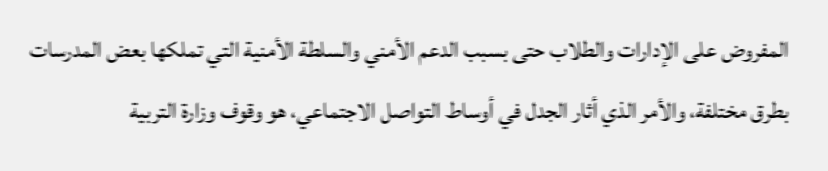المفروض على الإدارات والطلاب حتى بسبب الدعم الأمني والسلطة الأمنية التي تملكها بعض المدرسات بطرق مختلفة، والأمر الذي أثار الجدل في أوساط التواصل الاجتماعي، هو وقوف وزارة التربية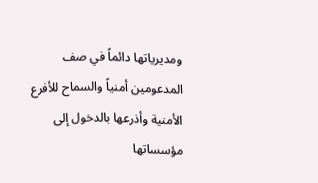ومديرياتها دائماً في صف المدعومين أمنياً والسماح للأفرع الأمنية وأذرعها بالدخول إلى مؤسساتها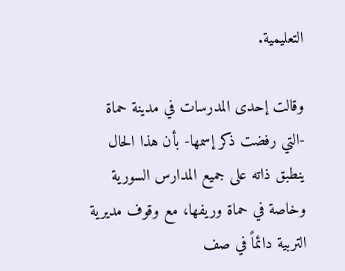التعليمية.

وقالت إحدى المدرسات في مدينة حماة -التي رفضت ذكر إسمها- بأن هذا الحال ينطبق ذاته على جميع المدارس السورية وخاصة في حماة وريفها، مع وقوف مديرية التربية دائماً في صف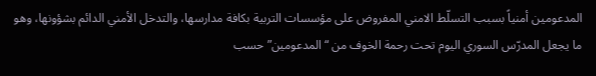المدعومين أمنياً بسبب التسلّط الامني المفروض على مؤسسات التربية بكافة مدارسها، والتدخل الأمني الدائم بشؤونها، وهو ما يجعل المدرّس السوري اليوم تحت رحمة الخوف من “المدعومين” حسب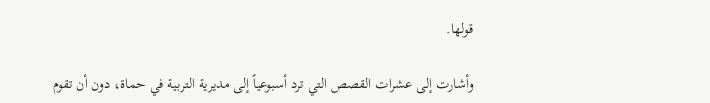قولها.

وأشارت إلى عشرات القصص التي ترد أسبوعياً إلى مديرية التربية في حماة، دون أن تقوم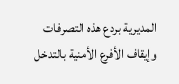المديرية بردع هذه التصرفات وإيقاف الأفرع الأمنية بالتدخل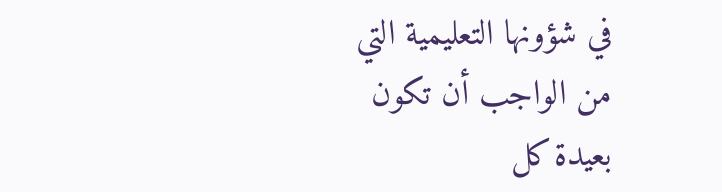في شؤونها التعليمية التي من الواجب أن تكون بعيدة كل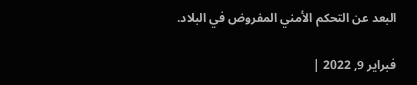البعد عن التحكم الأمني المفروض في البلاد.

فبراير 9, 2022 |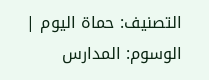التصنيف: حماة اليوم |
الوسوم: المدارس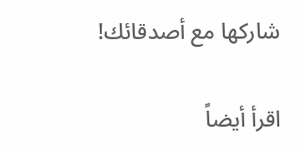شاركها مع أصدقائك!

اقرأ أيضاً